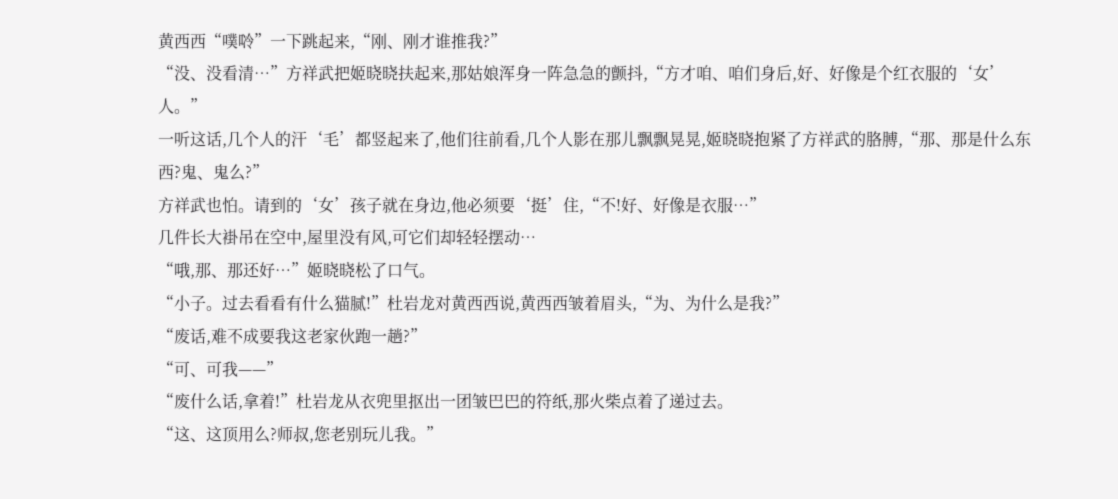黄西西“噗唥”一下跳起来,“刚、刚才谁推我?”
“没、没看清…”方祥武把姬晓晓扶起来,那姑娘浑身一阵急急的颤抖,“方才咱、咱们身后,好、好像是个红衣服的‘女’人。”
一听这话,几个人的汗‘毛’都竖起来了,他们往前看,几个人影在那儿飘飘晃晃,姬晓晓抱紧了方祥武的胳膊,“那、那是什么东西?鬼、鬼么?”
方祥武也怕。请到的‘女’孩子就在身边,他必须要‘挺’住,“不!好、好像是衣服…”
几件长大褂吊在空中,屋里没有风,可它们却轻轻摆动…
“哦,那、那还好…”姬晓晓松了口气。
“小子。过去看看有什么猫腻!”杜岩龙对黄西西说,黄西西皱着眉头,“为、为什么是我?”
“废话,难不成要我这老家伙跑一趟?”
“可、可我——”
“废什么话,拿着!”杜岩龙从衣兜里抠出一团皱巴巴的符纸,那火柴点着了递过去。
“这、这顶用么?师叔,您老别玩儿我。”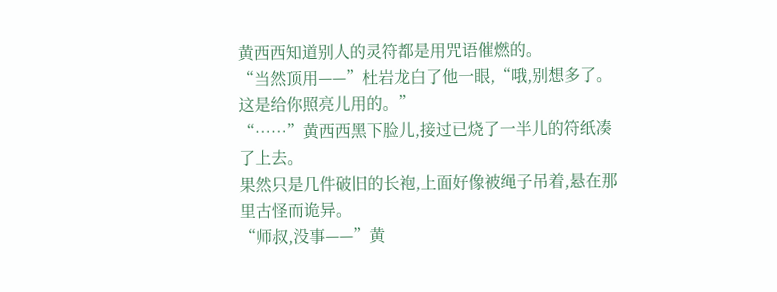黄西西知道别人的灵符都是用咒语催燃的。
“当然顶用——”杜岩龙白了他一眼,“哦,别想多了。这是给你照亮儿用的。”
“……”黄西西黑下脸儿,接过已烧了一半儿的符纸凑了上去。
果然只是几件破旧的长袍,上面好像被绳子吊着,悬在那里古怪而诡异。
“师叔,没事——”黄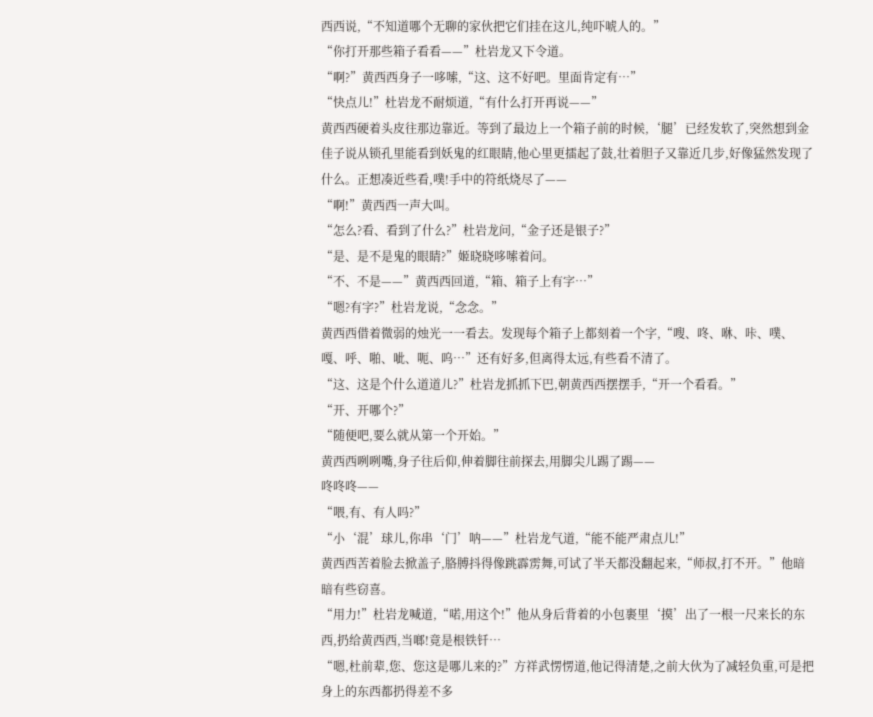西西说,“不知道哪个无聊的家伙把它们挂在这儿,纯吓唬人的。”
“你打开那些箱子看看——”杜岩龙又下令道。
“啊?”黄西西身子一哆嗦,“这、这不好吧。里面肯定有…”
“快点儿!”杜岩龙不耐烦道,“有什么打开再说——”
黄西西硬着头皮往那边靠近。等到了最边上一个箱子前的时候,‘腿’已经发软了,突然想到金佳子说从锁孔里能看到妖鬼的红眼睛,他心里更擂起了鼓,壮着胆子又靠近几步,好像猛然发现了什么。正想凑近些看,噗!手中的符纸烧尽了——
“啊!”黄西西一声大叫。
“怎么?看、看到了什么?”杜岩龙问,“金子还是银子?”
“是、是不是鬼的眼睛?”姬晓晓哆嗦着问。
“不、不是——”黄西西回道,“箱、箱子上有字…”
“嗯?有字?”杜岩龙说,“念念。”
黄西西借着微弱的烛光一一看去。发现每个箱子上都刻着一个字,“嗖、咚、咻、咔、噗、嘎、呼、啪、呲、呃、呜…”还有好多,但离得太远,有些看不清了。
“这、这是个什么道道儿?”杜岩龙抓抓下巴,朝黄西西摆摆手,“开一个看看。”
“开、开哪个?”
“随便吧,要么就从第一个开始。”
黄西西咧咧嘴,身子往后仰,伸着脚往前探去,用脚尖儿踢了踢——
咚咚咚——
“喂,有、有人吗?”
“小‘混’球儿,你串‘门’呐——”杜岩龙气道,“能不能严肃点儿!”
黄西西苦着脸去掀盖子,胳膊抖得像跳霹雳舞,可试了半天都没翻起来,“师叔,打不开。”他暗暗有些窃喜。
“用力!”杜岩龙喊道,“喏,用这个!”他从身后背着的小包裹里‘摸’出了一根一尺来长的东西,扔给黄西西,当啷!竟是根铁钎…
“嗯,杜前辈,您、您这是哪儿来的?”方祥武愣愣道,他记得清楚,之前大伙为了减轻负重,可是把身上的东西都扔得差不多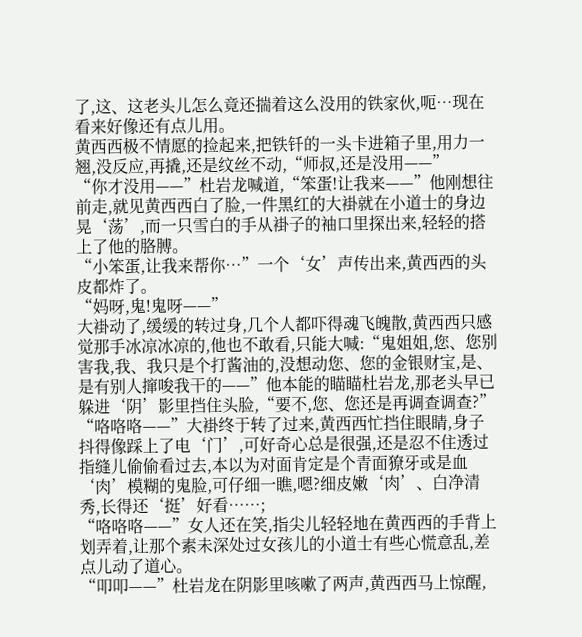了,这、这老头儿怎么竟还揣着这么没用的铁家伙,呃…现在看来好像还有点儿用。
黄西西极不情愿的捡起来,把铁钎的一头卡进箱子里,用力一翘,没反应,再撬,还是纹丝不动,“师叔,还是没用——”
“你才没用——”杜岩龙喊道,“笨蛋!让我来——”他刚想往前走,就见黄西西白了脸,一件黑红的大褂就在小道士的身边晃‘荡’,而一只雪白的手从褂子的袖口里探出来,轻轻的搭上了他的胳膊。
“小笨蛋,让我来帮你…”一个‘女’声传出来,黄西西的头皮都炸了。
“妈呀,鬼!鬼呀——”
大褂动了,缓缓的转过身,几个人都吓得魂飞魄散,黄西西只感觉那手冰凉冰凉的,他也不敢看,只能大喊:“鬼姐姐,您、您别害我,我、我只是个打酱油的,没想动您、您的金银财宝,是、是有别人撺唆我干的——”他本能的瞄瞄杜岩龙,那老头早已躲进‘阴’影里挡住头脸,“要不,您、您还是再调查调查?”
“咯咯咯——”大褂终于转了过来,黄西西忙挡住眼睛,身子抖得像踩上了电‘门’,可好奇心总是很强,还是忍不住透过指缝儿偷偷看过去,本以为对面肯定是个青面獠牙或是血‘肉’模糊的鬼脸,可仔细一瞧,嗯?细皮嫩‘肉’、白净清秀,长得还‘挺’好看……;
“咯咯咯——”女人还在笑,指尖儿轻轻地在黄西西的手背上划弄着,让那个素未深处过女孩儿的小道士有些心慌意乱,差点儿动了道心。
“叩叩——”杜岩龙在阴影里咳嗽了两声,黄西西马上惊醒,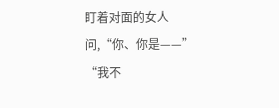盯着对面的女人问,“你、你是——”
“我不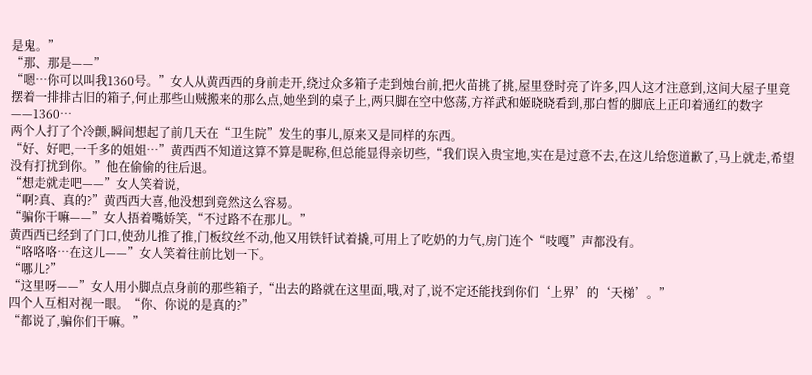是鬼。”
“那、那是——”
“嗯…你可以叫我1360号。”女人从黄西西的身前走开,绕过众多箱子走到烛台前,把火苗挑了挑,屋里登时亮了许多,四人这才注意到,这间大屋子里竟摆着一排排古旧的箱子,何止那些山贼搬来的那么点,她坐到的桌子上,两只脚在空中悠荡,方祥武和姬晓晓看到,那白皙的脚底上正印着通红的数字——1360…
两个人打了个冷颤,瞬间想起了前几天在“卫生院”发生的事儿,原来又是同样的东西。
“好、好吧,一千多的姐姐…”黄西西不知道这算不算是昵称,但总能显得亲切些,“我们误入贵宝地,实在是过意不去,在这儿给您道歉了,马上就走,希望没有打扰到你。”他在偷偷的往后退。
“想走就走吧——”女人笑着说,
“啊?真、真的?”黄西西大喜,他没想到竟然这么容易。
“骗你干嘛——”女人捂着嘴娇笑,“不过路不在那儿。”
黄西西已经到了门口,使劲儿推了推,门板纹丝不动,他又用铁钎试着撬,可用上了吃奶的力气,房门连个“吱嘎”声都没有。
“咯咯咯…在这儿——”女人笑着往前比划一下。
“哪儿?”
“这里呀——”女人用小脚点点身前的那些箱子,“出去的路就在这里面,哦,对了,说不定还能找到你们‘上界’的‘天梯’。”
四个人互相对视一眼。“你、你说的是真的?”
“都说了,骗你们干嘛。”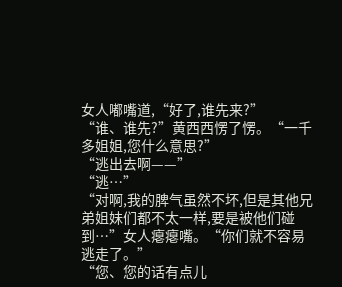女人嘟嘴道,“好了,谁先来?”
“谁、谁先?”黄西西愣了愣。“一千多姐姐,您什么意思?”
“逃出去啊——”
“逃…”
“对啊,我的脾气虽然不坏,但是其他兄弟姐妹们都不太一样,要是被他们碰到…”女人瘪瘪嘴。“你们就不容易逃走了。”
“您、您的话有点儿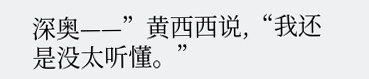深奥——”黄西西说,“我还是没太听懂。”